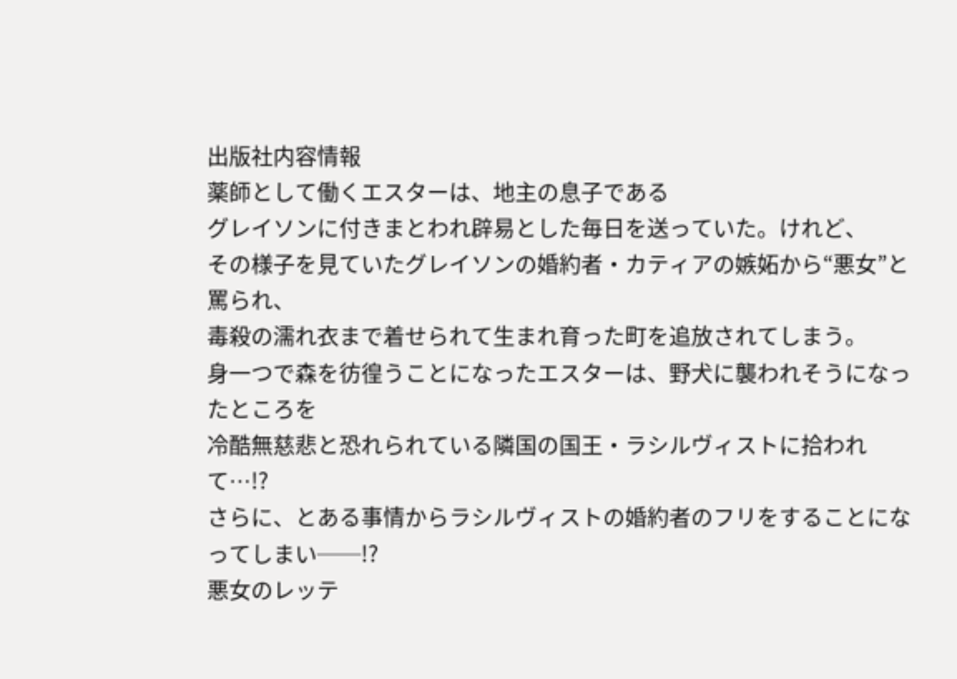出版社内容情報
薬師として働くエスターは、地主の息子である
グレイソンに付きまとわれ辟易とした毎日を送っていた。けれど、
その様子を見ていたグレイソンの婚約者・カティアの嫉妬から“悪女”と罵られ、
毒殺の濡れ衣まで着せられて生まれ育った町を追放されてしまう。
身一つで森を彷徨うことになったエスターは、野犬に襲われそうになったところを
冷酷無慈悲と恐れられている隣国の国王・ラシルヴィストに拾われて…!?
さらに、とある事情からラシルヴィストの婚約者のフリをすることになってしまい──!?
悪女のレッテ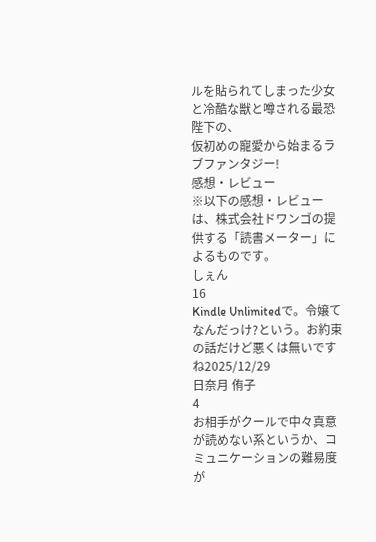ルを貼られてしまった少女と冷酷な獣と噂される最恐陛下の、
仮初めの寵愛から始まるラブファンタジー!
感想・レビュー
※以下の感想・レビューは、株式会社ドワンゴの提供する「読書メーター」によるものです。
しぇん
16
Kindle Unlimitedで。令嬢てなんだっけ?という。お約束の話だけど悪くは無いですね2025/12/29
日奈月 侑子
4
お相手がクールで中々真意が読めない系というか、コミュニケーションの難易度が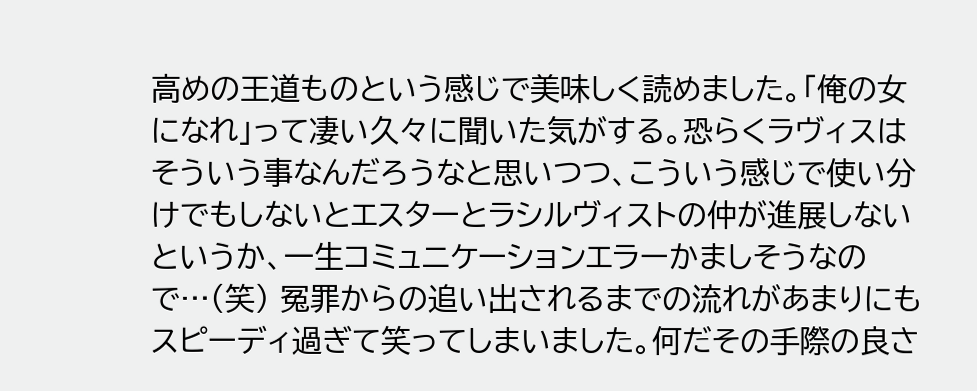高めの王道ものという感じで美味しく読めました。「俺の女になれ」って凄い久々に聞いた気がする。恐らくラヴィスはそういう事なんだろうなと思いつつ、こういう感じで使い分けでもしないとエスターとラシルヴィストの仲が進展しないというか、一生コミュニケーションエラーかましそうなので…(笑) 冤罪からの追い出されるまでの流れがあまりにもスピーディ過ぎて笑ってしまいました。何だその手際の良さ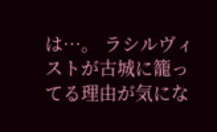は…。 ラシルヴィストが古城に籠ってる理由が気にな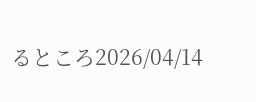るところ2026/04/14